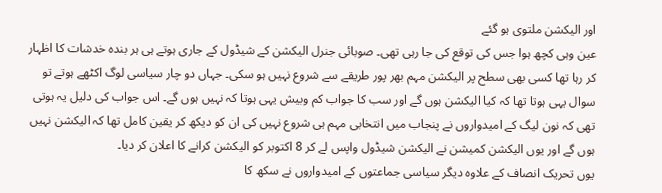اور الیکشن ملتوی ہو گئے
عین وہی کچھ ہوا جس کی توقع کی جا رہی تھی۔ صوبائی جنرل الیکشن کے شیڈول کے جاری ہوتے ہی ہر بندہ خدشات کا اظہار کر رہا تھا کسی بھی سطح پر الیکشن مہم بھر پور طریقے سے شروع نہیں ہو سکی۔ جہاں دو چار سیاسی لوگ اکٹھے ہوتے تو سوال یہی ہوتا تھا کہ کیا الیکشن ہوں گے اور سب کا جواب کم وبیش یہی ہوتا کہ نہیں ہوں گے۔ اس جواب کی دلیل یہ ہوتی تھی کہ نون لیگ کے امیدواروں نے پنجاب میں انتخابی مہم ہی شروع نہیں کی ان کو دیکھ کر یقین کامل تھا کہ الیکشن نہیں ہوں گے اور یوں الیکشن کمیشن نے الیکشن شیڈول واپس لے کر 8 اکتوبر کو الیکشن کرانے کا اعلان کر دیا۔
یوں تحریک انصاف کے علاوہ دیگر سیاسی جماعتوں کے امیدواروں نے سکھ کا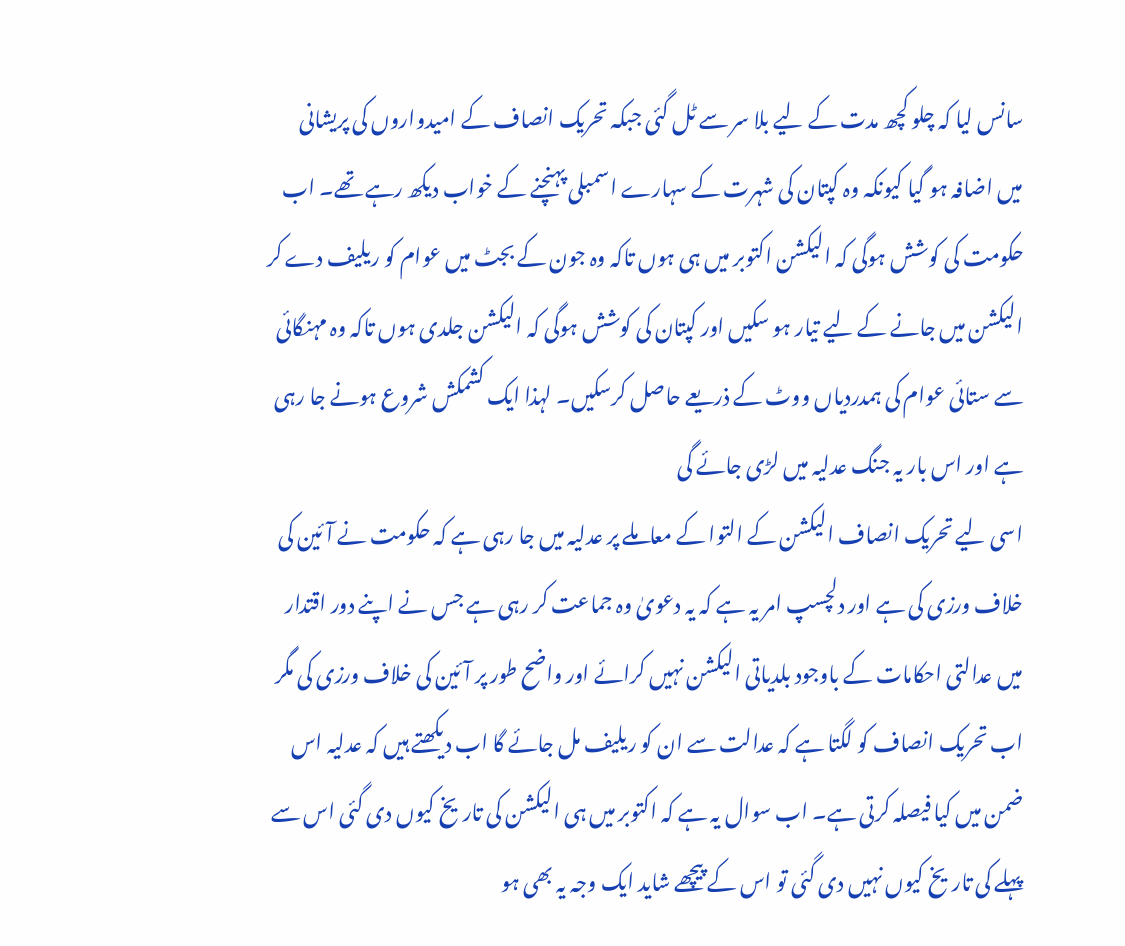سانس لیا کہ چلو کچھ مدت کے لیے بلا سر سے ٹل گئی جبکہ تحریک انصاف کے امیدواروں کی پریشانی میں اضافہ ہو گیا کیونکہ وہ کپتان کی شہرت کے سہارے اسمبلی پہنچنے کے خواب دیکھ رہے تھے۔ اب حکومت کی کوشش ہوگی کہ الیکشن اکتوبر میں ہی ہوں تاکہ وہ جون کے بجٹ میں عوام کو ریلیف دے کر الیکشن میں جانے کے لیے تیار ہو سکیں اور کپتان کی کوشش ہوگی کہ الیکشن جلدی ہوں تاکہ وہ مہنگائی سے ستائی عوام کی ہمدردیاں ووٹ کے ذریعے حاصل کرسکیں۔ لہذا ایک کشمکش شروع ہونے جا رہی ہے اور اس بار یہ جنگ عدلیہ میں لڑی جائے گی
اسی لیے تحریک انصاف الیکشن کے التوا کے معاملے پر عدلیہ میں جا رہی ہے کہ حکومت نے آئین کی خلاف ورزی کی ہے اور دلچسپ امر یہ ہے کہ یہ دعویٰ وہ جماعت کر رہی ہے جس نے اپنے دور اقتدار میں عدالتی احکامات کے باوجود بلدیاتی الیکشن نہیں کرائے اور واضح طور پر آئین کی خلاف ورزی کی مگر اب تحریک انصاف کو لگتا ہے کہ عدالت سے ان کو ریلیف مل جائے گا اب دیکھتے ہیں کہ عدلیہ اس ضمن میں کیا فیصلہ کرتی ہے۔ اب سوال یہ ہے کہ اکتوبر میں ہی الیکشن کی تاریخ کیوں دی گئی اس سے پہلے کی تاریخ کیوں نہیں دی گئی تو اس کے پیچھے شاید ایک وجہ یہ بھی ہو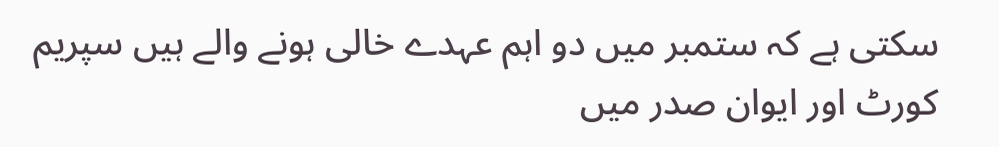سکتی ہے کہ ستمبر میں دو اہم عہدے خالی ہونے والے ہیں سپریم کورٹ اور ایوان صدر میں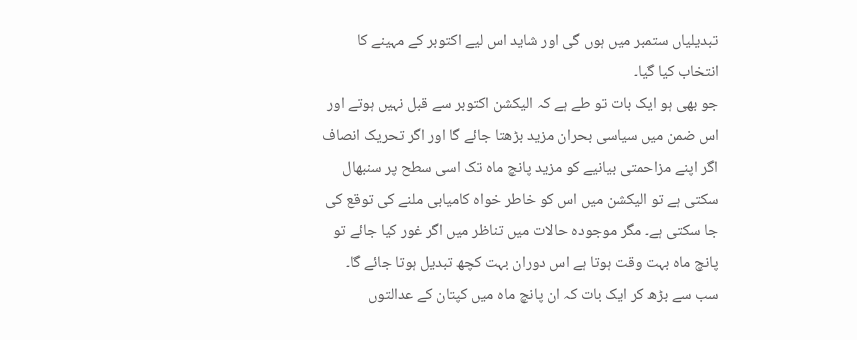تبدیلیاں ستمبر میں ہوں گی اور شاید اس لیے اکتوبر کے مہینے کا انتخاب کیا گیا۔
جو بھی ہو ایک بات تو طے ہے کہ الیکشن اکتوبر سے قبل نہیں ہوتے اور اس ضمن میں سیاسی بحران مزید بڑھتا جائے گا اور اگر تحریک انصاف اگر اپنے مزاحمتی بیانیے کو مزید پانچ ماہ تک اسی سطح پر سنبھال سکتی ہے تو الیکشن میں اس کو خاطر خواہ کامیابی ملنے کی توقع کی جا سکتی ہے۔ مگر موجودہ حالات میں تناظر میں اگر غور کیا جائے تو پانچ ماہ بہت وقت ہوتا ہے اس دوران بہت کچھ تبدیل ہوتا جائے گا۔ سب سے بڑھ کر ایک بات کہ ان پانچ ماہ میں کپتان کے عدالتوں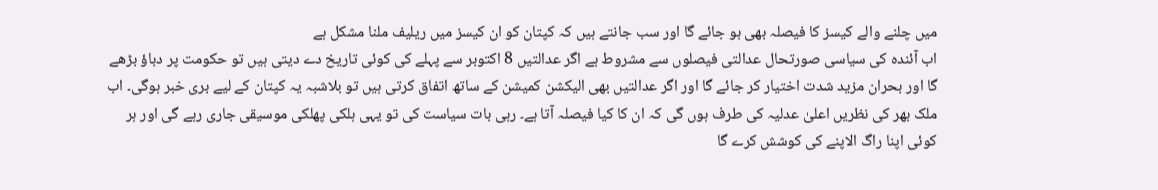میں چلنے والے کیسز کا فیصلہ بھی ہو جائے گا اور سب جانتے ہیں کہ کپتان کو ان کیسز میں ریلیف ملنا مشکل ہے
اب آئندہ کی سیاسی صورتحال عدالتی فیصلوں سے مشروط ہے اگر عدالتیں 8 اکتوبر سے پہلے کی کوئی تاریخ دے دیتی ہیں تو حکومت پر دباؤ بڑھے گا اور بحران مزید شدت اختیار کر جائے گا اور اگر عدالتیں بھی الیکشن کمیشن کے ساتھ اتفاق کرتی ہیں تو بلاشبہ یہ کپتان کے لیے بری خبر ہوگی۔ اب ملک بھر کی نظریں اعلیٰ عدلیہ کی طرف ہوں گی کہ ان کا کیا فیصلہ آتا ہے۔ رہی بات سیاست کی تو یہی ہلکی پھلکی موسیقی جاری رہے گی اور ہر کوئی اپنا راگ الاپنے کی کوشش کرے گا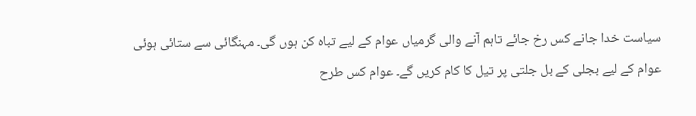سیاست خدا جانے کس رخ جائے تاہم آنے والی گرمیاں عوام کے لیے تباہ کن ہوں گی۔ مہنگائی سے ستائی ہوئی عوام کے لیے بجلی کے بل جلتی پر تیل کا کام کریں گے۔ عوام کس طرح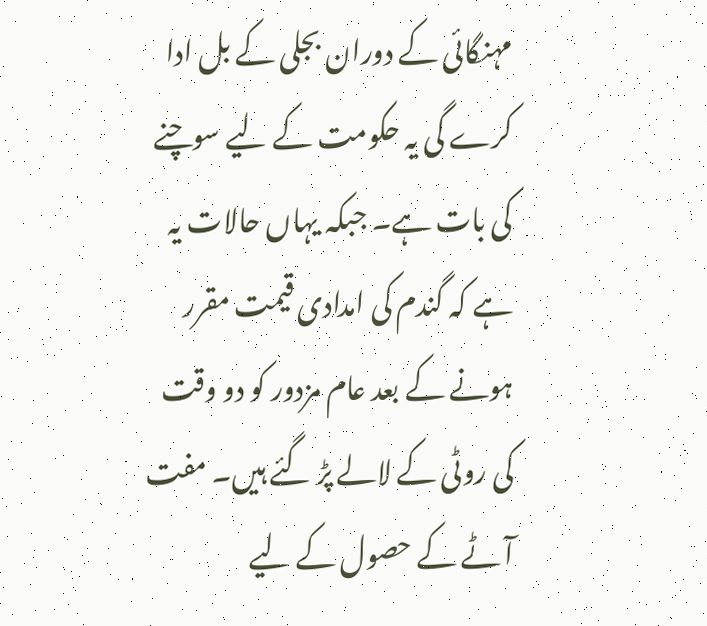مہنگائی کے دوران بجلی کے بل ادا کرے گی یہ حکومت کے لیے سوچنے کی بات ہے۔ جبکہ یہاں حالات یہ ہے کہ گندم کی امدادی قیمت مقرر ہونے کے بعد عام مزدور کو دو وقت کی روٹی کے لالے پڑ گئے ہیں۔ مفت آٹے کے حصول کے لیے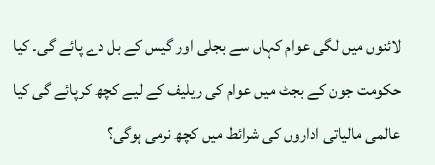لائنوں میں لگی عوام کہاں سے بجلی اور گیس کے بل دے پائے گی۔ کیا حکومت جون کے بجٹ میں عوام کی ریلیف کے لیے کچھ کرپائے گی کیا عالمی مالیاتی اداروں کی شرائط میں کچھ نرمی ہوگی؟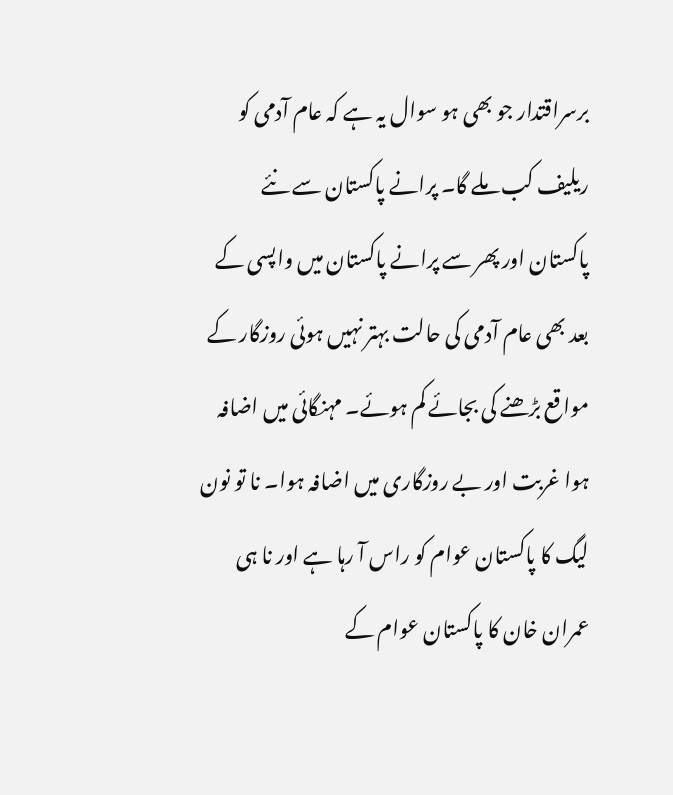برسراقتدار جو بھی ہو سوال یہ ہے کہ عام آدمی کو ریلیف کب ملے گا۔ پرانے پاکستان سے نئے پاکستان اور پھر سے پرانے پاکستان میں واپسی کے بعد بھی عام آدمی کی حالت بہتر نہیں ہوئی روزگار کے مواقع بڑھنے کی بجائے کم ہوئے۔ مہنگائی میں اضافہ ہوا غربت اور بے روزگاری میں اضافہ ہوا۔ نا تو نون لیگ کا پاکستان عوام کو راس آ رہا ہے اور نا ہی عمران خان کا پاکستان عوام کے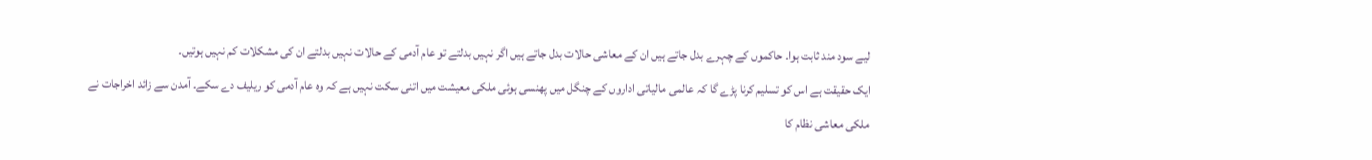لیے سود مند ثابت ہوا۔ حاکموں کے چہرے بدل جاتے ہیں ان کے معاشی حالات بدل جاتے ہیں اگر نہیں بدلتے تو عام آدمی کے حالات نہیں بدلتے ان کی مشکلات کم نہیں ہوتیں۔
ایک حقیقت ہے اس کو تسلیم کرنا پڑے گا کہ عالمی مالیاتی اداروں کے چنگل میں پھنسی ہوئی ملکی معیشت میں اتنی سکت نہیں ہے کہ وہ عام آدمی کو ریلیف دے سکے۔ آمدن سے زائد اخراجات نے ملکی معاشی نظام کا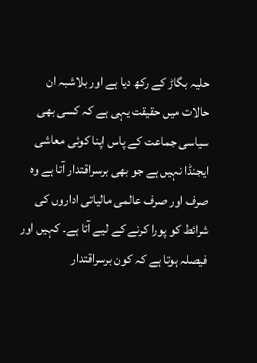حلیہ بگاڑ کے رکھ دیا ہے اور بلاشبہ ان حالات میں حقیقت یہی ہے کہ کسی بھی سیاسی جماعت کے پاس اپنا کوئی معاشی ایجنڈا نہیں ہے جو بھی برسراقتدار آتا ہے وہ صرف اور صرف عالمی مالیاتی اداروں کی شرائط کو پورا کرنے کے لیے آتا ہے۔ کہیں اور فیصلہ ہوتا ہے کہ کون برسراقتدار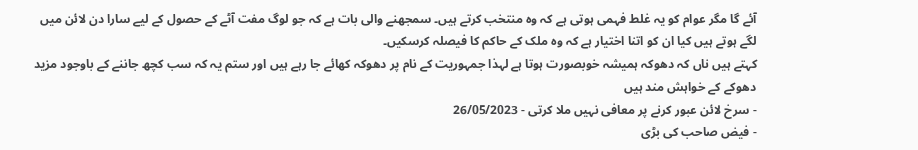آئے گا مگر عوام کو یہ غلط فہمی ہوتی ہے کہ وہ منتخب کرتے ہیں۔ سمجھنے والی بات ہے کہ جو لوگ مفت آٹے کے حصول کے لیے سارا دن لائن میں لگے ہوتے ہیں کیا ان کو اتنا اختیار ہے کہ وہ ملک کے حاکم کا فیصلہ کرسکیں۔
کہتے ہیں ناں کہ دھوکہ ہمیشہ خوبصورت ہوتا ہے لہذا جمہوریت کے نام پر دھوکہ کھائے جا رہے ہیں اور ستم یہ کہ سب کچھ جاننے کے باوجود مزید دھوکے کے خواہش مند ہیں
- سرخ لائن عبور کرنے پر معافی نہیں ملا کرتی - 26/05/2023
- فیض صاحب کی بڑی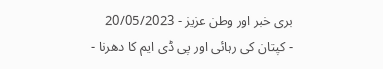بری خبر اور وطن عزیز - 20/05/2023
- کپتان کی رہائی اور پی ڈی ایم کا دھرنا -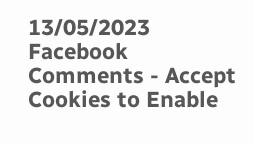13/05/2023
Facebook Comments - Accept Cookies to Enable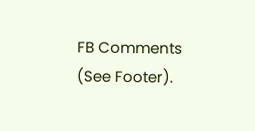FB Comments (See Footer).